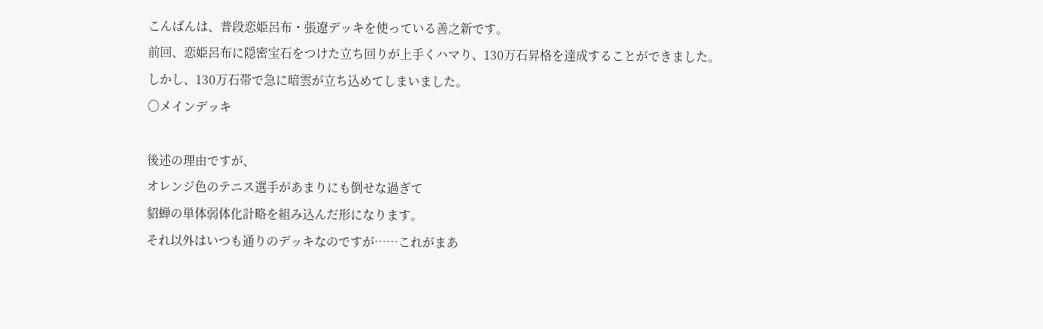こんばんは、普段恋姫呂布・張遼デッキを使っている善之新です。
前回、恋姫呂布に隠密宝石をつけた立ち回りが上手くハマり、130万石昇格を達成することができました。
しかし、130万石帯で急に暗雲が立ち込めてしまいました。
〇メインデッキ

後述の理由ですが、
オレンジ色のテニス選手があまりにも倒せな過ぎて
貂蝉の単体弱体化計略を組み込んだ形になります。
それ以外はいつも通りのデッキなのですが……これがまあ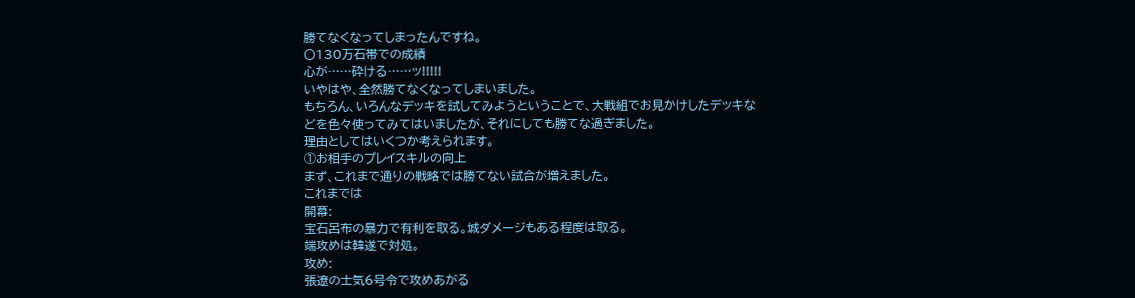勝てなくなってしまったんですね。
〇130万石帯での成績
心が……砕ける……ッ!!!!!
いやはや、全然勝てなくなってしまいました。
もちろん、いろんなデッキを試してみようということで、大戦組でお見かけしたデッキなどを色々使ってみてはいましたが、それにしても勝てな過ぎました。
理由としてはいくつか考えられます。
①お相手のプレイスキルの向上
まず、これまで通りの戦略では勝てない試合が増えました。
これまでは
開幕:
宝石呂布の暴力で有利を取る。城ダメージもある程度は取る。
端攻めは韓遂で対処。
攻め:
張遼の士気6号令で攻めあがる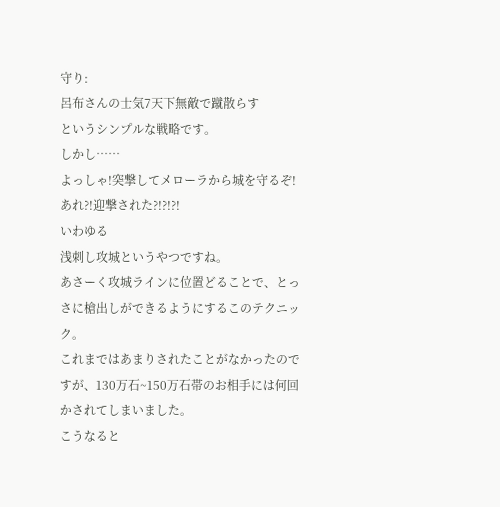守り:
呂布さんの士気7天下無敵で蹴散らす
というシンプルな戦略です。
しかし……
よっしゃ!突撃してメローラから城を守るぞ!
あれ?!迎撃された?!?!?!
いわゆる
浅刺し攻城というやつですね。
あさーく攻城ラインに位置どることで、とっさに槍出しができるようにするこのテクニック。
これまではあまりされたことがなかったのですが、130万石~150万石帯のお相手には何回かされてしまいました。
こうなると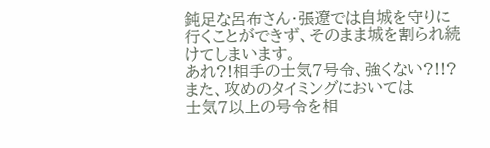鈍足な呂布さん・張遼では自城を守りに行くことができず、そのまま城を割られ続けてしまいます。
あれ?!相手の士気7号令、強くない?!!?
また、攻めのタイミングにおいては
士気7以上の号令を相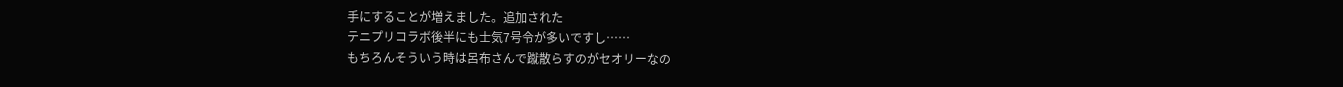手にすることが増えました。追加された
テニプリコラボ後半にも士気7号令が多いですし……
もちろんそういう時は呂布さんで蹴散らすのがセオリーなの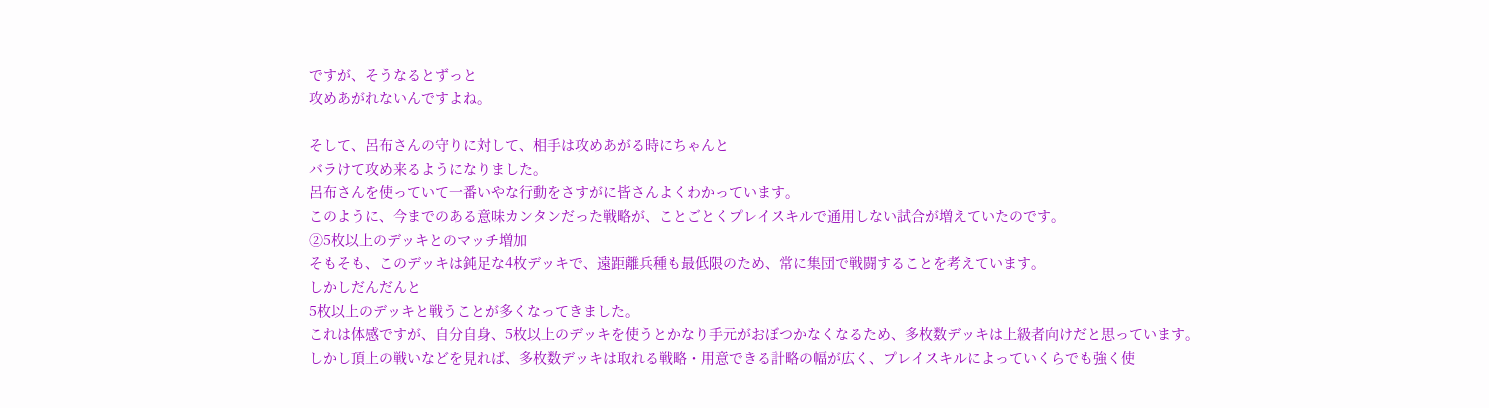ですが、そうなるとずっと
攻めあがれないんですよね。

そして、呂布さんの守りに対して、相手は攻めあがる時にちゃんと
バラけて攻め来るようになりました。
呂布さんを使っていて一番いやな行動をさすがに皆さんよくわかっています。
このように、今までのある意味カンタンだった戦略が、ことごとくプレイスキルで通用しない試合が増えていたのです。
②5枚以上のデッキとのマッチ増加
そもそも、このデッキは鈍足な4枚デッキで、遠距離兵種も最低限のため、常に集団で戦闘することを考えています。
しかしだんだんと
5枚以上のデッキと戦うことが多くなってきました。
これは体感ですが、自分自身、5枚以上のデッキを使うとかなり手元がおぼつかなくなるため、多枚数デッキは上級者向けだと思っています。
しかし頂上の戦いなどを見れば、多枚数デッキは取れる戦略・用意できる計略の幅が広く、プレイスキルによっていくらでも強く使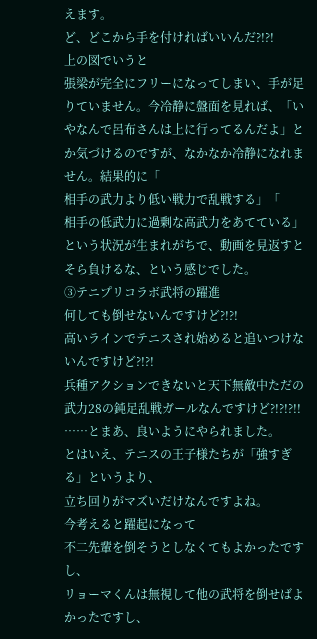えます。
ど、どこから手を付ければいいんだ?!?!
上の図でいうと
張梁が完全にフリーになってしまい、手が足りていません。今冷静に盤面を見れば、「いやなんで呂布さんは上に行ってるんだよ」とか気づけるのですが、なかなか冷静になれません。結果的に「
相手の武力より低い戦力で乱戦する」「
相手の低武力に過剰な高武力をあてている」という状況が生まれがちで、動画を見返すとそら負けるな、という感じでした。
③テニプリコラボ武将の躍進
何しても倒せないんですけど?!?!
高いラインでテニスされ始めると追いつけないんですけど?!?!
兵種アクションできないと天下無敵中ただの武力28の鈍足乱戦ガールなんですけど?!?!?!!
……とまあ、良いようにやられました。
とはいえ、テニスの王子様たちが「強すぎる」というより、
立ち回りがマズいだけなんですよね。
今考えると躍起になって
不二先輩を倒そうとしなくてもよかったですし、
リョーマくんは無視して他の武将を倒せばよかったですし、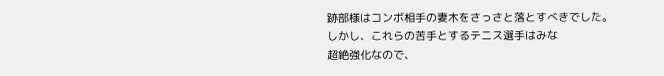跡部様はコンボ相手の妻木をさっさと落とすべきでした。
しかし、これらの苦手とするテニス選手はみな
超絶強化なので、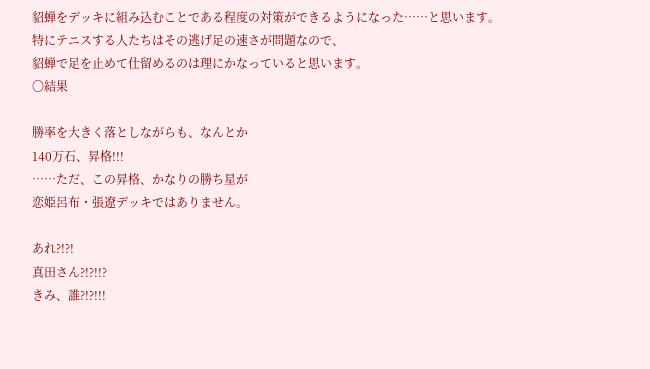貂蝉をデッキに組み込むことである程度の対策ができるようになった……と思います。
特にテニスする人たちはその逃げ足の速さが問題なので、
貂蝉で足を止めて仕留めるのは理にかなっていると思います。
〇結果

勝率を大きく落としながらも、なんとか
140万石、昇格!!!
……ただ、この昇格、かなりの勝ち星が
恋姫呂布・張遼デッキではありません。

あれ?!?!
真田さん?!?!!?
きみ、誰?!?!!!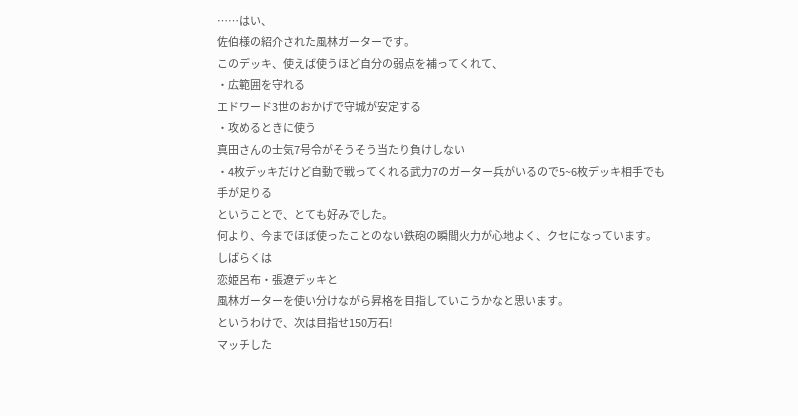……はい、
佐伯様の紹介された風林ガーターです。
このデッキ、使えば使うほど自分の弱点を補ってくれて、
・広範囲を守れる
エドワード3世のおかげで守城が安定する
・攻めるときに使う
真田さんの士気7号令がそうそう当たり負けしない
・4枚デッキだけど自動で戦ってくれる武力7のガーター兵がいるので5~6枚デッキ相手でも手が足りる
ということで、とても好みでした。
何より、今までほぼ使ったことのない鉄砲の瞬間火力が心地よく、クセになっています。
しばらくは
恋姫呂布・張遼デッキと
風林ガーターを使い分けながら昇格を目指していこうかなと思います。
というわけで、次は目指せ150万石!
マッチした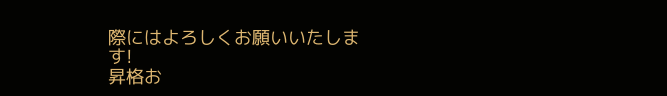際にはよろしくお願いいたします!
昇格お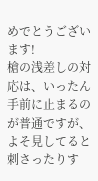めでとうございます!
槍の浅差しの対応は、いったん手前に止まるのが普通ですが、よそ見してると刺さったりす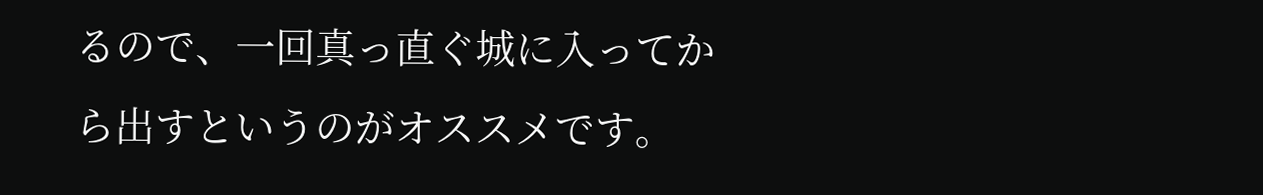るので、一回真っ直ぐ城に入ってから出すというのがオススメです。